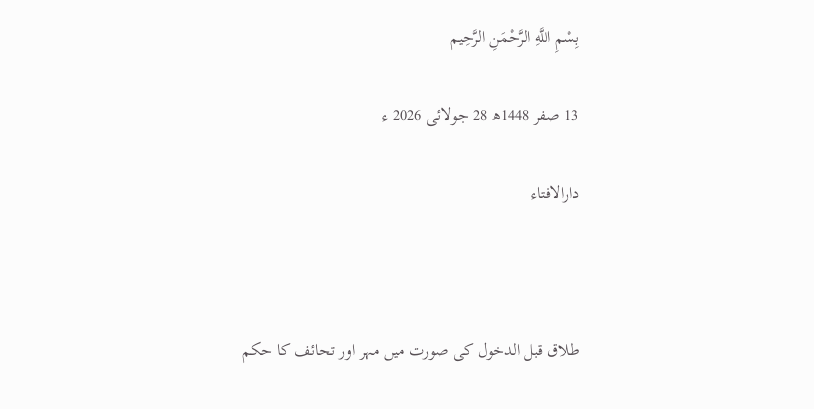بِسْمِ اللَّهِ الرَّحْمَنِ الرَّحِيم

13 صفر 1448ھ 28 جولائی 2026 ء

دارالافتاء



طلاق قبل الدخول کی صورت میں مہر اور تحائف کا حکم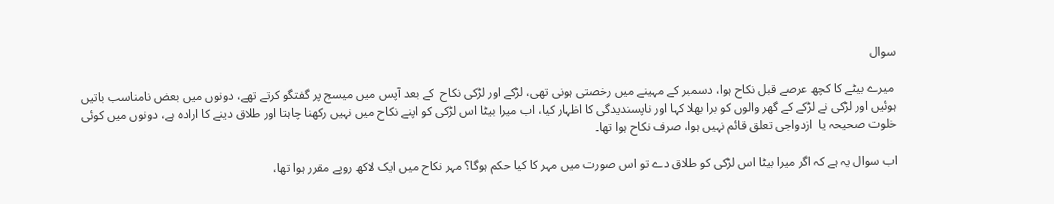سوال

 میرے بیٹے کا کچھ عرصے قبل نکاح ہوا، دسمبر کے مہینے میں رخصتی ہونی تھی، لڑکے اور لڑکی نکاح  کے بعد آپس میں میسج پر گفتگو کرتے تھے، دونوں میں بعض نامناسب باتیں ہوئیں اور لڑکی نے لڑکے کے گھر والوں کو برا بھلا کہا اور ناپسندیدگی کا اظہار کیا، اب میرا بیٹا اس لڑکی کو اپنے نکاح میں نہیں رکھنا چاہتا اور طلاق دینے کا ارادہ ہے، دونوں میں کوئی خلوت صحیحہ یا  ازدواجی تعلق قائم نہیں ہوا، صرف نکاح ہوا تھا۔

اب سوال یہ ہے کہ اگر میرا بیٹا اس لڑکی کو طلاق دے تو اس صورت میں مہر کا کیا حکم ہوگا؟ مہر نکاح میں ایک لاکھ روپے مقرر ہوا تھا،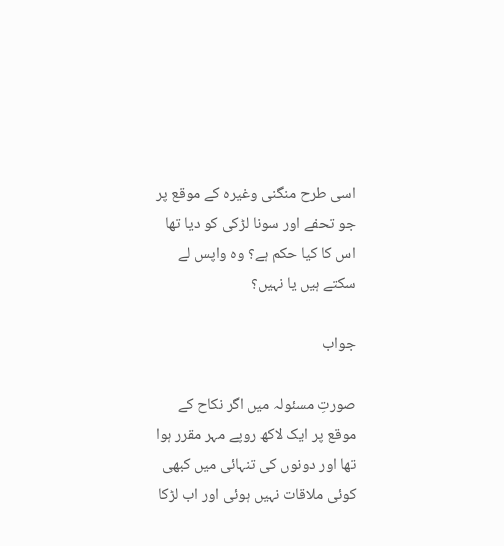اسی طرح منگنی وغیرہ کے موقع پر جو تحفے اور سونا لڑکی کو دیا تھا اس کا کیا حکم ہے؟ وہ واپس لے سکتے ہیں یا نہیں؟

جواب

صورتِ مسئولہ میں اگر نکاح کے موقع پر ایک لاکھ روپے مہر مقرر ہوا تھا اور دونوں کی تنہائی میں کبھی کوئی ملاقات نہیں ہوئی اور اب لڑکا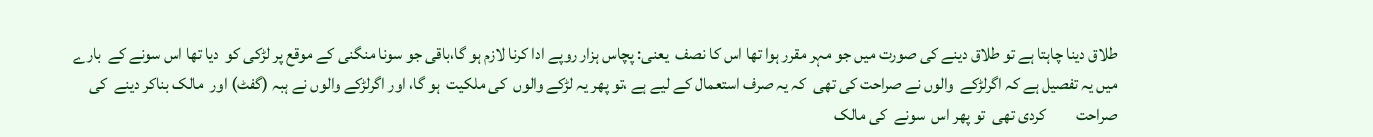طلاق دینا چاہتا ہے تو طلاق دینے کی صورت میں جو مہر مقرر ہوا تھا اس کا نصف  یعنی: پچاس ہزار روپے ادا کرنا لازم ہو گا،باقی جو سونا منگنی کے موقع پر لڑکی کو  دیا تھا اس سونے کے  بارے  میں یہ تفصیل ہے کہ اگرلڑکے  والوں نے صراحت کی تھی  کہ یہ صرف استعمال کے لیے ہے ،تو پھر یہ لڑکے والوں  کی ملکیت  ہو گا، اور اگرلڑکے والوں نے ہبہ (گفٹ) اور  مالک بناکر دینے  کی صراحت         کردی تھی  تو پھر اس  سونے  کی مالک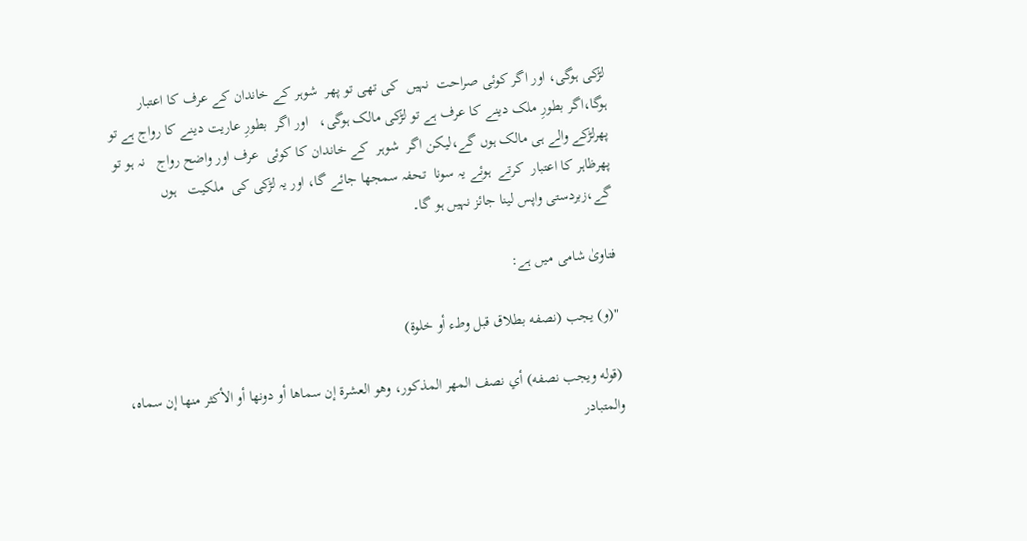لڑکی ہوگی، اور اگر کوئی صراحت  نہیں  کی تھی تو پھر  شوہر کے خاندان کے عرف کا اعتبار ہوگا،اگر بطورِ ملک دینے کا عرف ہے تو لڑکی مالک ہوگی،   اور اگر  بطورِ عاریت دینے کا رواج ہے تو پھرلڑکے والے ہی مالک ہوں گے،لیکن اگر  شوہر  کے خاندان کا کوئی  عرف اور واضح رواج   نہ ہو تو پھرظاہر کا اعتبار  کرتے  ہوئے یہ سونا  تحفہ سمجھا جائے گا، اور یہ لڑکی کی  ملکیت   ہوں گے،زبردستی واپس لینا جائز نہیں ہو گا۔

فتاویٰ شامی میں ہے:

"(و) يجب (نصفه بطلاق قبل وطء أو خلوة)

(قوله ويجب نصفه) أي نصف المهر المذكور، وهو العشرة إن سماها أو دونها أو الأكثر منها إن سماه، والمتبادر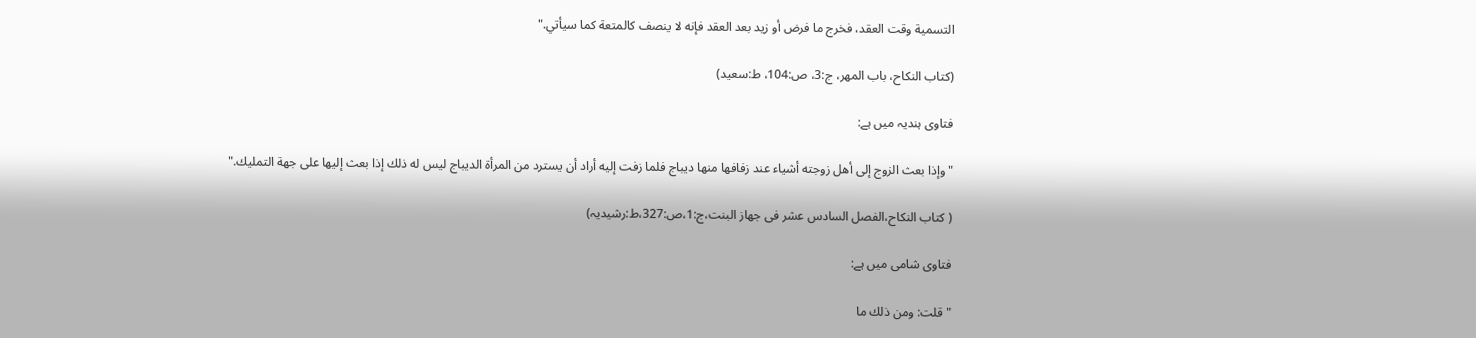التسمية وقت العقد، فخرج ما فرض أو زيد بعد العقد فإنه لا ينصف كالمتعة كما سيأتي."

(کتاب النکاح، باب المھر، ج:3، ص:104، ط:سعید)

فتاوی ہندیہ میں ہے:

"وإذا بعث الزوج إلى أهل زوجته أشياء عند زفافها منها ديباج فلما زفت إليه أراد أن يسترد من المرأة الديباج ليس له ذلك إذا بعث إليها على جهة التمليك."

( كتاب النكاح،الفصل السادس عشر فی جھاز البنت،ج:1،ص:327،ط:رشیدیہ)

فتاوی شامی میں ہے:

"قلت: ومن ذلك ما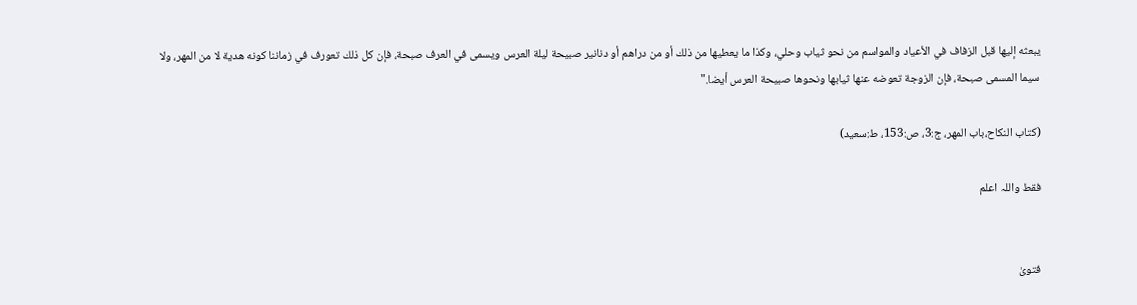يبعثه إليها قبل الزفاف في الأعياد والمواسم من نحو ثياب وحلي، وكذا ما يعطيها من ذلك أو من دراهم أو دنانير صبيحة ليلة العرس ويسمى في العرف صبحة، فإن كل ذلك تعورف في زماننا كونه هدية لا من المهر، ولا سيما المسمى صبحة، فإن الزوجة تعوضه عنها ثيابها ونحوها صبيحة العرس أيضا."

(کتاب النکاح،باب المهر، ج:3، ص:153، ط:سعید)

فقط واللہ اعلم


فتویٰ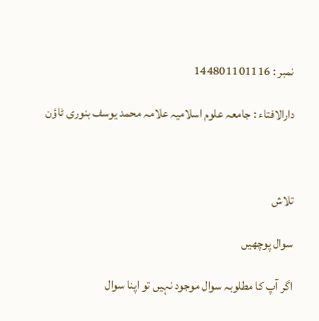نمبر : 144801101116

دارالافتاء : جامعہ علوم اسلامیہ علامہ محمد یوسف بنوری ٹاؤن



تلاش

سوال پوچھیں

اگر آپ کا مطلوبہ سوال موجود نہیں تو اپنا سوال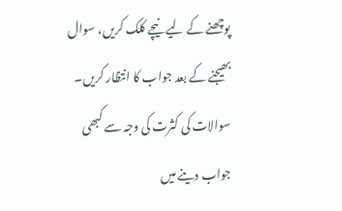پوچھنے کے لیے نیچے کلک کریں، سوال بھیجنے کے بعد جواب کا انتظار کریں۔ سوالات کی کثرت کی وجہ سے کبھی جواب دینے میں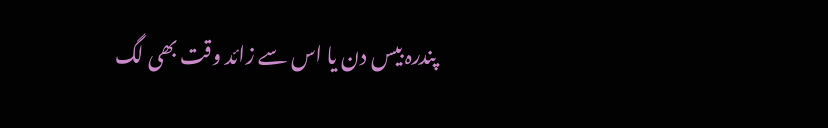پندرہ بیس دن یا اس سے زائد وقت بھی لگ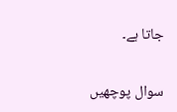جاتا ہے۔

سوال پوچھیں